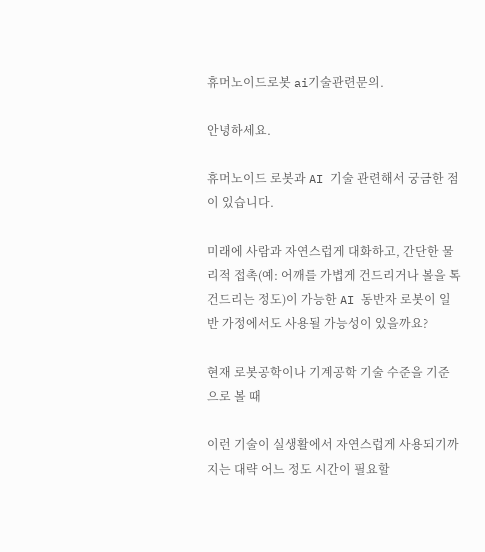휴머노이드로봇 ai기술관련문의.

안녕하세요.

휴머노이드 로봇과 AI 기술 관련해서 궁금한 점이 있습니다.

미래에 사람과 자연스럽게 대화하고, 간단한 물리적 접촉(예: 어깨를 가볍게 건드리거나 볼을 톡 건드리는 정도)이 가능한 AI 동반자 로봇이 일반 가정에서도 사용될 가능성이 있을까요?

현재 로봇공학이나 기계공학 기술 수준을 기준으로 볼 때

이런 기술이 실생활에서 자연스럽게 사용되기까지는 대략 어느 정도 시간이 필요할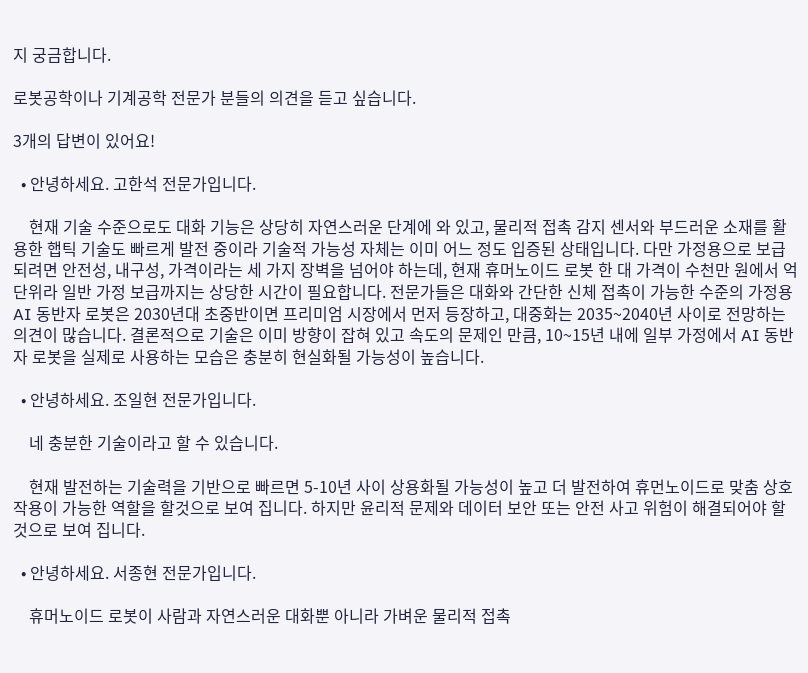지 궁금합니다.

로봇공학이나 기계공학 전문가 분들의 의견을 듣고 싶습니다.

3개의 답변이 있어요!

  • 안녕하세요. 고한석 전문가입니다.

    현재 기술 수준으로도 대화 기능은 상당히 자연스러운 단계에 와 있고, 물리적 접촉 감지 센서와 부드러운 소재를 활용한 햅틱 기술도 빠르게 발전 중이라 기술적 가능성 자체는 이미 어느 정도 입증된 상태입니다. 다만 가정용으로 보급되려면 안전성, 내구성, 가격이라는 세 가지 장벽을 넘어야 하는데, 현재 휴머노이드 로봇 한 대 가격이 수천만 원에서 억 단위라 일반 가정 보급까지는 상당한 시간이 필요합니다. 전문가들은 대화와 간단한 신체 접촉이 가능한 수준의 가정용 AI 동반자 로봇은 2030년대 초중반이면 프리미엄 시장에서 먼저 등장하고, 대중화는 2035~2040년 사이로 전망하는 의견이 많습니다. 결론적으로 기술은 이미 방향이 잡혀 있고 속도의 문제인 만큼, 10~15년 내에 일부 가정에서 AI 동반자 로봇을 실제로 사용하는 모습은 충분히 현실화될 가능성이 높습니다.

  • 안녕하세요. 조일현 전문가입니다.

    네 충분한 기술이라고 할 수 있습니다.

    현재 발전하는 기술력을 기반으로 빠르면 5-10년 사이 상용화될 가능성이 높고 더 발전하여 휴먼노이드로 맞춤 상호작용이 가능한 역할을 할것으로 보여 집니다. 하지만 윤리적 문제와 데이터 보안 또는 안전 사고 위험이 해결되어야 할 것으로 보여 집니다.

  • 안녕하세요. 서종현 전문가입니다.

    휴머노이드 로봇이 사람과 자연스러운 대화뿐 아니라 가벼운 물리적 접촉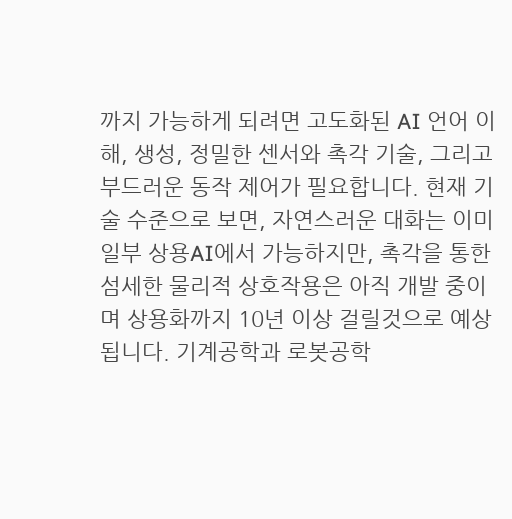까지 가능하게 되려면 고도화된 AI 언어 이해, 생성, 정밀한 센서와 촉각 기술, 그리고 부드러운 동작 제어가 필요합니다. 현재 기술 수준으로 보면, 자연스러운 대화는 이미 일부 상용AI에서 가능하지만, 촉각을 통한 섬세한 물리적 상호작용은 아직 개발 중이며 상용화까지 10년 이상 걸릴것으로 예상됩니다. 기계공학과 로봇공학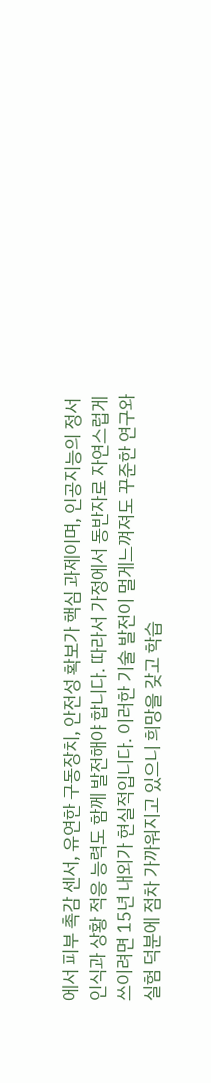에서 피부 촉감 센서, 유연한 구동장치, 안전성 확보가 핵심 과제이며, 인공지능의 정서 인식과 상황 적응 능력도 함께 발전해야 합니다. 따라서 가정에서 동반자로 자연스럽게 쓰이려면 15년 내외가 현실적입니다. 이러한 기술 발전이 멀게느껴져도 꾸준한 연구와 실험 덕분에 점차 가까워지고 있으니 희망을 갖고 학습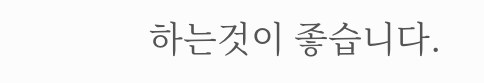하는것이 좋습니다.